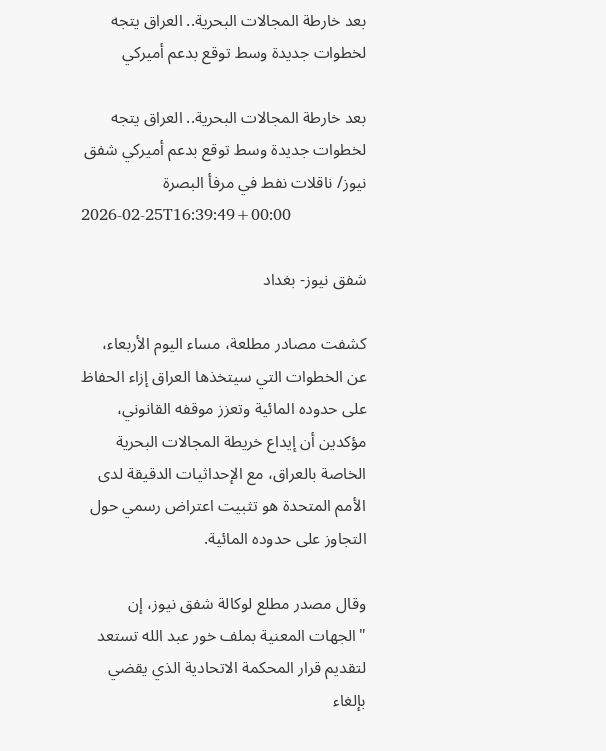بعد خارطة المجالات البحرية.. العراق يتجه لخطوات جديدة وسط توقع بدعم أميركي

بعد خارطة المجالات البحرية.. العراق يتجه لخطوات جديدة وسط توقع بدعم أميركي شفق نيوز/ ناقلات نفط في مرفأ البصرة
2026-02-25T16:39:49+00:00

شفق نيوز- بغداد

كشفت مصادر مطلعة، مساء اليوم الأربعاء، عن الخطوات التي سيتخذها العراق إزاء الحفاظ على حدوده المائية وتعزز موقفه القانوني، مؤكدين أن إيداع خريطة المجالات البحرية الخاصة بالعراق، مع الإحداثيات الدقيقة لدى الأمم المتحدة هو تثبيت اعتراض رسمي حول التجاوز على حدوده المائية.

وقال مصدر مطلع لوكالة شفق نيوز، إن "الجهات المعنية بملف خور عبد الله تستعد لتقديم قرار المحكمة الاتحادية الذي يقضي بإلغاء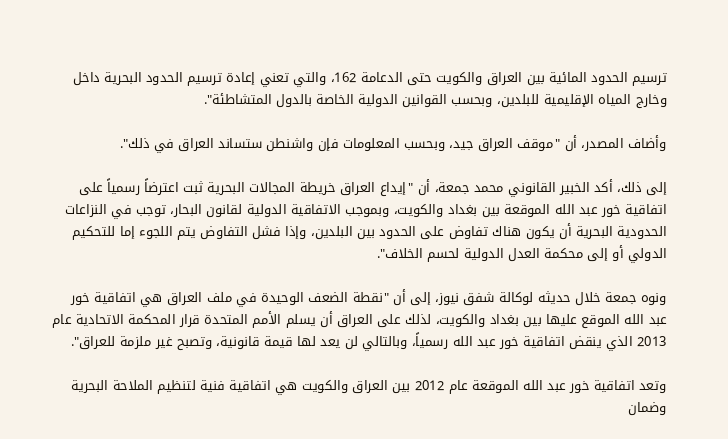ترسيم الحدود المائية بين العراق والكويت حتى الدعامة 162، والتي تعني إعادة ترسيم الحدود البحرية داخل وخارج المياه الإقليمية للبلدين، وبحسب القوانين الدولية الخاصة بالدول المتشاطئة".

وأضاف المصدر، أن "موقف العراق جيد، وبحسب المعلومات فإن واشنطن ستساند العراق في ذلك".

إلى ذلك، أكد الخبير القانوني محمد جمعة، أن "إيداع العراق خريطة المجالات البحرية ثبت اعترضاً رسمياً على اتفاقية خور عبد الله الموقعة بين بغداد والكويت، وبموجب الاتفاقية الدولية لقانون البحار، توجب في النزاعات الحدودية البحرية أن يكون هناك تفاوض على الحدود بين البلدين، وإذا فشل التفاوض يتم اللجوء إما للتحكيم الدولي أو إلى محكمة العدل الدولية لحسم الخلاف".

ونوه جمعة خلال حديثه لوكالة شفق نيوز، إلى أن "نقطة الضعف الوحيدة في ملف العراق هي اتفاقية خور عبد الله الموقع عليها بين بغداد والكويت، لذلك على العراق أن يسلم الأمم المتحدة قرار المحكمة الاتحادية عام 2013 الذي ينقض اتفاقية خور عبد الله رسمياً، وبالتالي لن يعد لها قيمة قانونية، وتصبح غير ملزمة للعراق".

وتعد اتفاقية خور عبد الله الموقعة عام 2012 بين العراق والكويت هي اتفاقية فنية لتنظيم الملاحة البحرية وضمان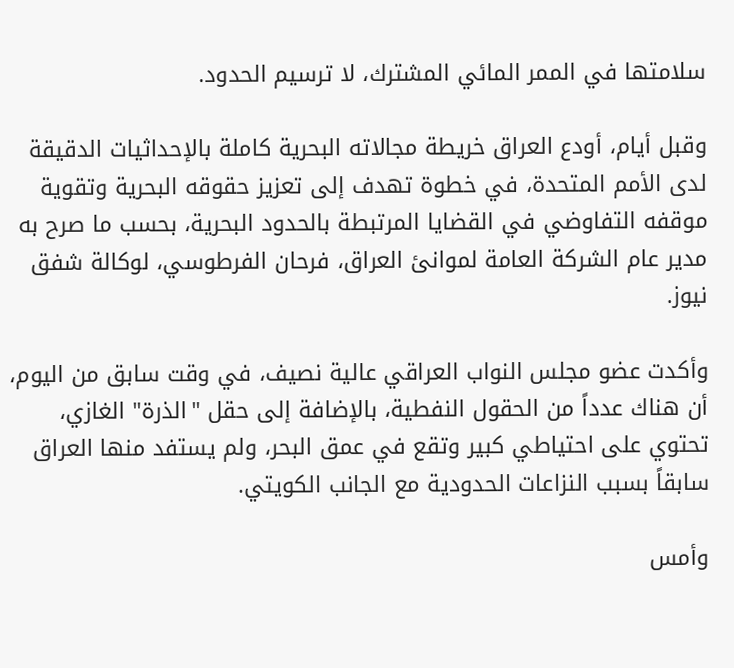سلامتها في الممر المائي المشترك، لا ترسيم الحدود.

وقبل أيام، أودع العراق خريطة مجالاته البحرية كاملة بالإحداثيات الدقيقة لدى الأمم المتحدة، في خطوة تهدف إلى تعزيز حقوقه البحرية وتقوية موقفه التفاوضي في القضايا المرتبطة بالحدود البحرية، بحسب ما صرح به مدير عام الشركة العامة لموانئ العراق، فرحان الفرطوسي، لوكالة شفق نيوز.

وأكدت عضو مجلس النواب العراقي عالية نصيف، في وقت سابق من اليوم، أن هناك عدداً من الحقول النفطية، بالإضافة إلى حقل "الذرة" الغازي، تحتوي على احتياطي كبير وتقع في عمق البحر، ولم يستفد منها العراق سابقاً بسبب النزاعات الحدودية مع الجانب الكويتي.

وأمس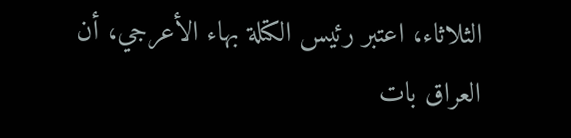الثلاثاء، اعتبر رئيس الكتلة بهاء الأعرجي، أن العراق بات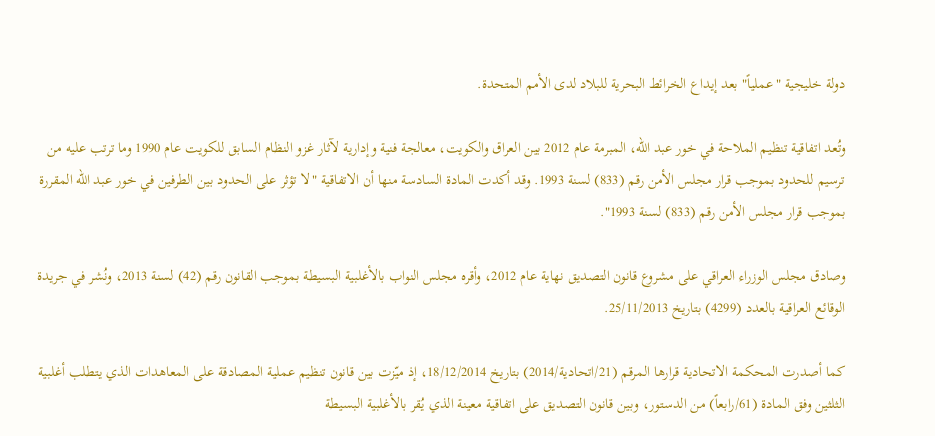دولة خليجية "عملياً" بعد إيداع الخرائط البحرية للبلاد لدى الأمم المتحدة.

وتُعد اتفاقية تنظيم الملاحة في خور عبد الله، المبرمة عام 2012 بين العراق والكويت، معالجة فنية وإدارية لآثار غزو النظام السابق للكويت عام 1990 وما ترتب عليه من ترسيم للحدود بموجب قرار مجلس الأمن رقم (833) لسنة 1993. وقد أكدت المادة السادسة منها أن الاتفاقية "لا تؤثر على الحدود بين الطرفين في خور عبد الله المقررة بموجب قرار مجلس الأمن رقم (833) لسنة 1993".

وصادق مجلس الوزراء العراقي على مشروع قانون التصديق نهاية عام 2012، وأقره مجلس النواب بالأغلبية البسيطة بموجب القانون رقم (42) لسنة 2013، ونُشر في جريدة الوقائع العراقية بالعدد (4299) بتاريخ 25/11/2013.

كما أصدرت المحكمة الاتحادية قرارها المرقم (21/اتحادية/2014) بتاريخ 18/12/2014، إذ ميّزت بين قانون تنظيم عملية المصادقة على المعاهدات الذي يتطلب أغلبية الثلثين وفق المادة (61/رابعاً) من الدستور، وبين قانون التصديق على اتفاقية معينة الذي يُقر بالأغلبية البسيطة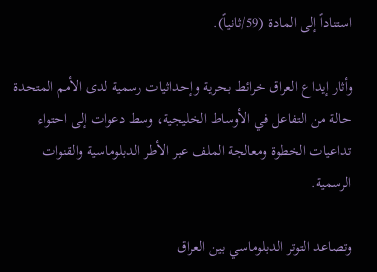استناداً إلى المادة (59/ثانياً).

وأثار إيداع العراق خرائط بحرية وإحداثيات رسمية لدى الأمم المتحدة حالة من التفاعل في الأوساط الخليجية، وسط دعوات إلى احتواء تداعيات الخطوة ومعالجة الملف عبر الأطر الدبلوماسية والقنوات الرسمية.

وتصاعد التوتر الدبلوماسي بين العراق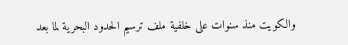والكويت منذ سنوات على خلفية ملف ترسيم الحدود البحرية لما بعد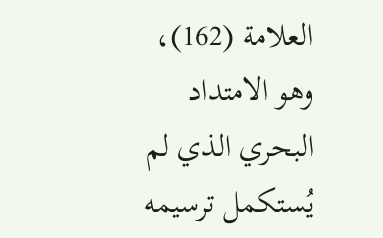العلامة (162)، وهو الامتداد البحري الذي لم يُستكمل ترسيمه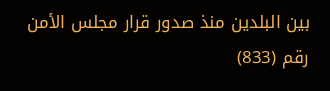بين البلدين منذ صدور قرار مجلس الأمن رقم (833)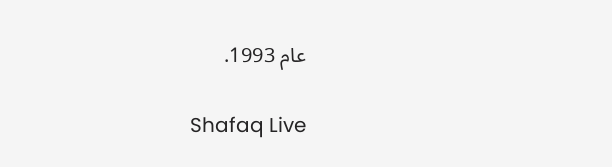عام 1993.

Shafaq Live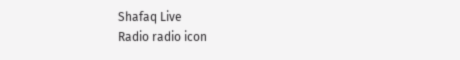Shafaq Live
Radio radio icon